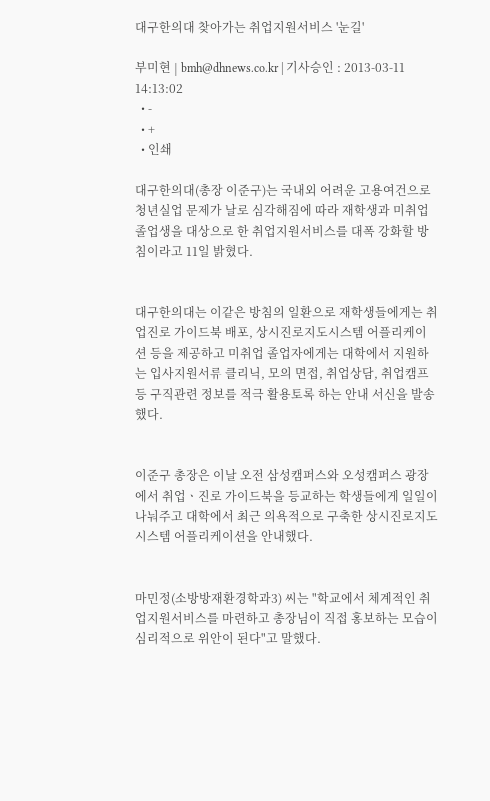대구한의대 찾아가는 취업지원서비스 '눈길'

부미현 | bmh@dhnews.co.kr | 기사승인 : 2013-03-11 14:13:02
  • -
  • +
  • 인쇄

대구한의대(총장 이준구)는 국내외 어려운 고용여건으로 청년실업 문제가 날로 심각해짐에 따라 재학생과 미취업 졸업생을 대상으로 한 취업지원서비스를 대폭 강화할 방침이라고 11일 밝혔다.


대구한의대는 이같은 방침의 일환으로 재학생들에게는 취업진로 가이드북 배포, 상시진로지도시스템 어플리케이션 등을 제공하고 미취업 졸업자에게는 대학에서 지원하는 입사지원서류 클리닉, 모의 면접, 취업상담, 취업캠프 등 구직관련 정보를 적극 활용토록 하는 안내 서신을 발송했다.


이준구 총장은 이날 오전 삼성캠퍼스와 오성캠퍼스 광장에서 취업ㆍ진로 가이드북을 등교하는 학생들에게 일일이 나눠주고 대학에서 최근 의욕적으로 구축한 상시진로지도시스템 어플리케이션을 안내했다.


마민정(소방방재환경학과3) 씨는 "학교에서 체계적인 취업지원서비스를 마련하고 총장님이 직접 홍보하는 모습이 심리적으로 위안이 된다"고 말했다.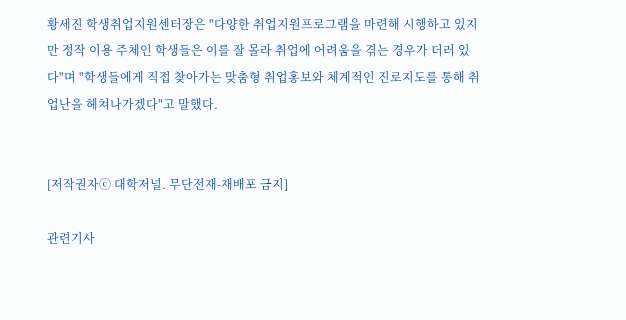황세진 학생취업지원센터장은 "다양한 취업지원프로그램을 마련해 시행하고 있지만 정작 이용 주체인 학생들은 이를 잘 몰라 취업에 어려움을 겪는 경우가 더러 있다"며 "학생들에게 직접 찾아가는 맞춤형 취업홍보와 체계적인 진로지도를 통해 취업난을 헤쳐나가겠다"고 말했다.


[저작권자ⓒ 대학저널. 무단전재-재배포 금지]

관련기사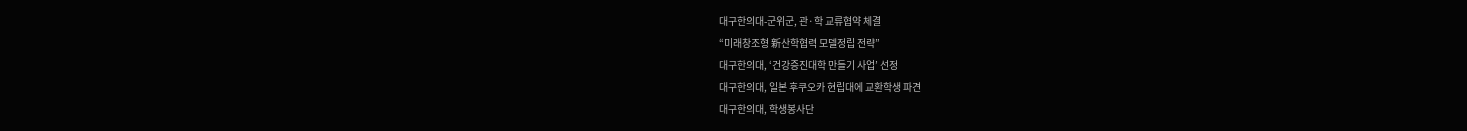대구한의대-군위군, 관·학 교류협약 체결
“미래창조형 新산학협력 모델정립 전략”
대구한의대, ‘건강증진대학 만들기 사업’ 선정
대구한의대, 일본 후쿠오카 현립대에 교환학생 파견
대구한의대, 학생봉사단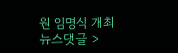원 임명식 개최
뉴스댓글 >